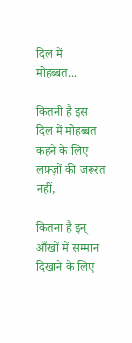दिल में मोहब्बत...

कितनी है इस दिल में मोहब्बत
कहने के लिए लफ़्ज़ों की जरूरत नहीं,

कितना है इन् आँखों में सम्मान
दिखाने के लिए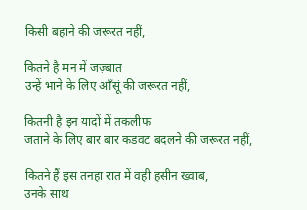किसी बहाने की जरूरत नहीं,

कितने है मन में जज़्बात
उन्हें भाने के लिए आँसूं की जरूरत नहीं,

कितनी है इन यादों में तकलीफ
जताने के लिए बार बार कडवट बदलने की जरूरत नहीं,

कितने हैं इस तनहा रात में वही हसीन ख्वाब,
उनके साथ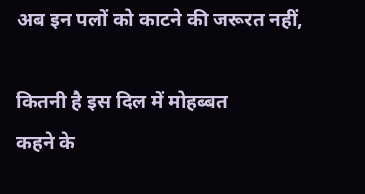अब इन पलों को काटने की जरूरत नहीं,

कितनी है इस दिल में मोहब्बत
कहने के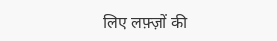लिए लफ़्ज़ों की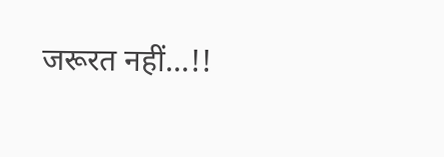जरूरत नहीं...!!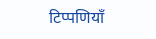टिप्पणियाँ